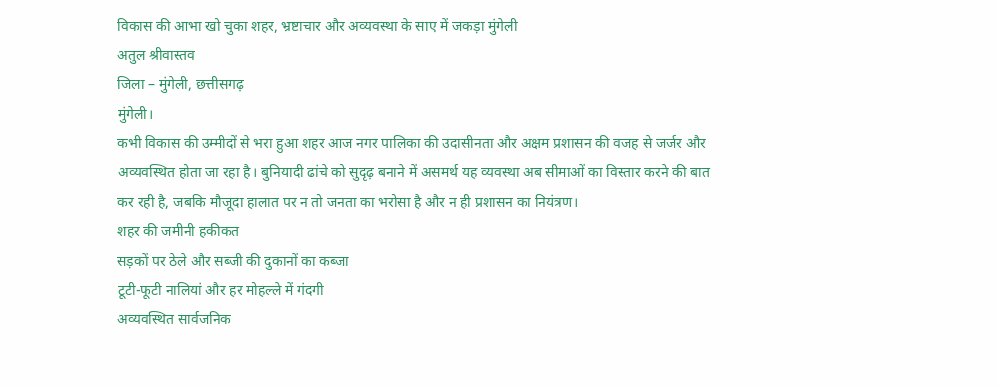विकास की आभा खो चुका शहर, भ्रष्टाचार और अव्यवस्था के साए में जकड़ा मुंगेली
अतुल श्रीवास्तव
जिला – मुंगेली, छत्तीसगढ़
मुंगेली।
कभी विकास की उम्मीदों से भरा हुआ शहर आज नगर पालिका की उदासीनता और अक्षम प्रशासन की वजह से जर्जर और अव्यवस्थित होता जा रहा है। बुनियादी ढांचे को सुदृढ़ बनाने में असमर्थ यह व्यवस्था अब सीमाओं का विस्तार करने की बात कर रही है, जबकि मौजूदा हालात पर न तो जनता का भरोसा है और न ही प्रशासन का नियंत्रण।
शहर की जमीनी हकीकत
सड़कों पर ठेले और सब्जी की दुकानों का कब्जा
टूटी-फूटी नालियां और हर मोहल्ले में गंदगी
अव्यवस्थित सार्वजनिक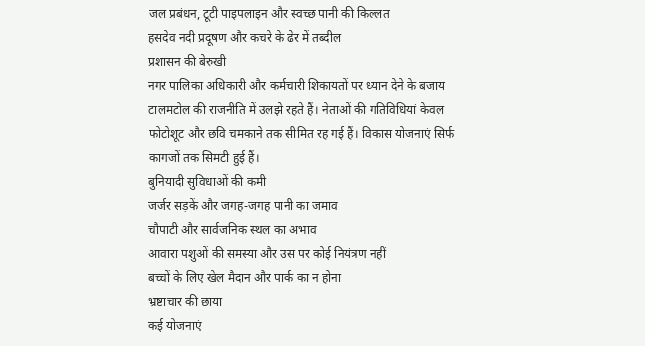जल प्रबंधन, टूटी पाइपलाइन और स्वच्छ पानी की किल्लत
हसदेव नदी प्रदूषण और कचरे के ढेर में तब्दील
प्रशासन की बेरुखी
नगर पालिका अधिकारी और कर्मचारी शिकायतों पर ध्यान देने के बजाय टालमटोल की राजनीति में उलझे रहते हैं। नेताओं की गतिविधियां केवल फोटोशूट और छवि चमकाने तक सीमित रह गई हैं। विकास योजनाएं सिर्फ कागजों तक सिमटी हुई हैं।
बुनियादी सुविधाओं की कमी
जर्जर सड़कें और जगह-जगह पानी का जमाव
चौपाटी और सार्वजनिक स्थल का अभाव
आवारा पशुओं की समस्या और उस पर कोई नियंत्रण नहीं
बच्चों के लिए खेल मैदान और पार्क का न होना
भ्रष्टाचार की छाया
कई योजनाएं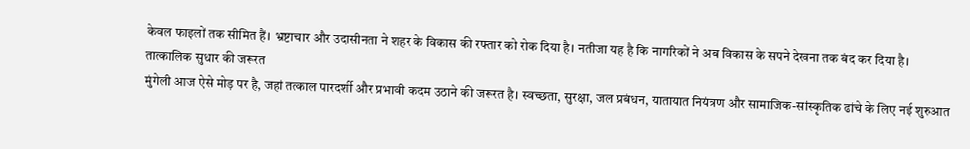केवल फाइलों तक सीमित हैं। भ्रष्टाचार और उदासीनता ने शहर के विकास की रफ्तार को रोक दिया है। नतीजा यह है कि नागरिकों ने अब विकास के सपने देखना तक बंद कर दिया है।
तात्कालिक सुधार की जरूरत
मुंगेली आज ऐसे मोड़ पर है, जहां तत्काल पारदर्शी और प्रभावी कदम उठाने की जरूरत है। स्वच्छता, सुरक्षा, जल प्रबंधन, यातायात नियंत्रण और सामाजिक-सांस्कृतिक ढांचे के लिए नई शुरुआत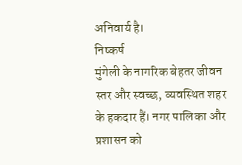अनिवार्य है।
निष्कर्ष
मुंगेली के नागरिक बेहतर जीवन स्तर और स्वच्छ, व्यवस्थित शहर के हकदार हैं। नगर पालिका और प्रशासन को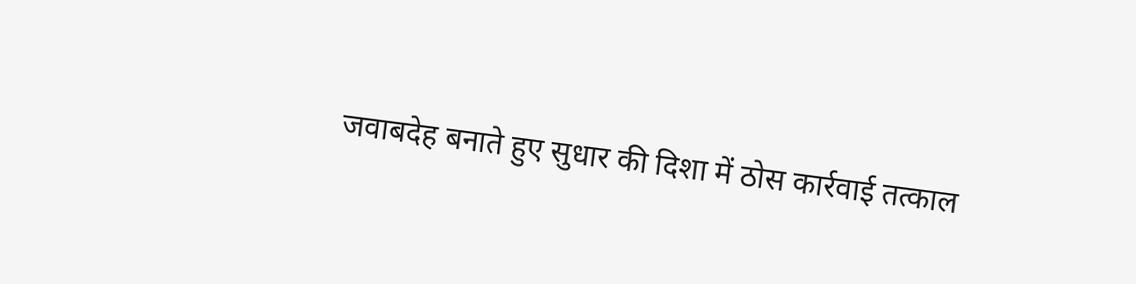जवाबदेह बनाते हुए सुधार की दिशा में ठोस कार्रवाई तत्काल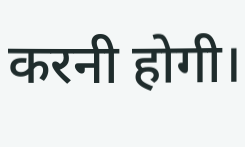करनी होगी।